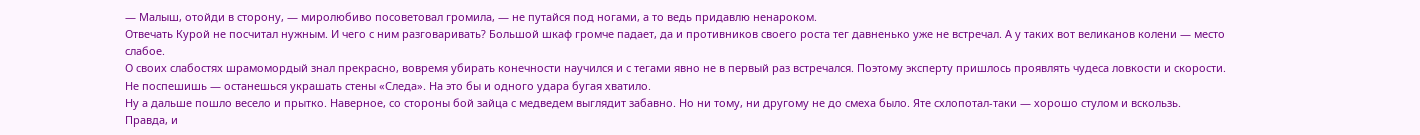— Малыш, отойди в сторону, — миролюбиво посоветовал громила, — не путайся под ногами, а то ведь придавлю ненароком.
Отвечать Курой не посчитал нужным. И чего с ним разговаривать? Большой шкаф громче падает, да и противников своего роста тег давненько уже не встречал. А у таких вот великанов колени — место слабое.
О своих слабостях шрамомордый знал прекрасно, вовремя убирать конечности научился и с тегами явно не в первый раз встречался. Поэтому эксперту пришлось проявлять чудеса ловкости и скорости. Не поспешишь — останешься украшать стены «Следа». На это бы и одного удара бугая хватило.
Ну а дальше пошло весело и прытко. Наверное, со стороны бой зайца с медведем выглядит забавно. Но ни тому, ни другому не до смеха было. Яте схлопотал-таки — хорошо стулом и вскользь. Правда, и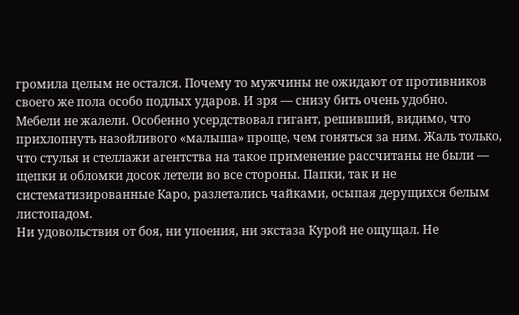громила целым не остался. Почему то мужчины не ожидают от противников своего же пола особо подлых ударов. И зря — снизу бить очень удобно.
Мебели не жалели. Особенно усердствовал гигант, решивший, видимо, что прихлопнуть назойливого «малыша» проще, чем гоняться за ним. Жаль только, что стулья и стеллажи агентства на такое применение рассчитаны не были — щепки и обломки досок летели во все стороны. Папки, так и не систематизированные Каро, разлетались чайками, осыпая дерущихся белым листопадом.
Ни удовольствия от боя, ни упоения, ни экстаза Курой не ощущал. Не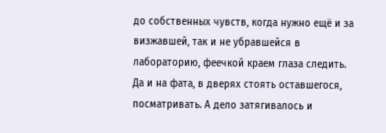до собственных чувств, когда нужно ещё и за визжавшей, так и не убравшейся в лабораторию, феечкой краем глаза следить. Да и на фата, в дверях стоять оставшегося, посматривать. А дело затягивалось и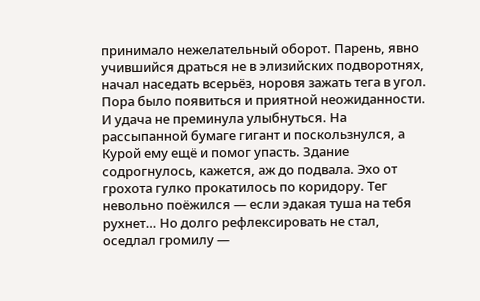принимало нежелательный оборот. Парень, явно учившийся драться не в элизийских подворотнях, начал наседать всерьёз, норовя зажать тега в угол. Пора было появиться и приятной неожиданности.
И удача не преминула улыбнуться. На рассыпанной бумаге гигант и поскользнулся, а Курой ему ещё и помог упасть. Здание содрогнулось, кажется, аж до подвала. Эхо от грохота гулко прокатилось по коридору. Тег невольно поёжился — если эдакая туша на тебя рухнет… Но долго рефлексировать не стал, оседлал громилу —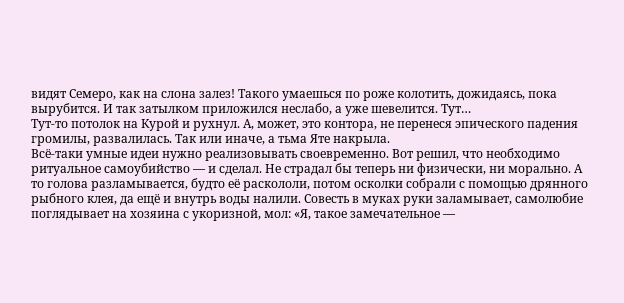видят Семеро, как на слона залез! Такого умаешься по роже колотить, дожидаясь, пока вырубится. И так затылком приложился неслабо, а уже шевелится. Тут…
Тут-то потолок на Курой и рухнул. А, может, это контора, не перенеся эпического падения громилы, развалилась. Так или иначе, а тьма Яте накрыла.
Всё-таки умные идеи нужно реализовывать своевременно. Вот решил, что необходимо ритуальное самоубийство — и сделал. Не страдал бы теперь ни физически, ни морально. А то голова разламывается, будто её раскололи, потом осколки собрали с помощью дрянного рыбного клея, да ещё и внутрь воды налили. Совесть в муках руки заламывает, самолюбие поглядывает на хозяина с укоризной, мол: «Я, такое замечательное —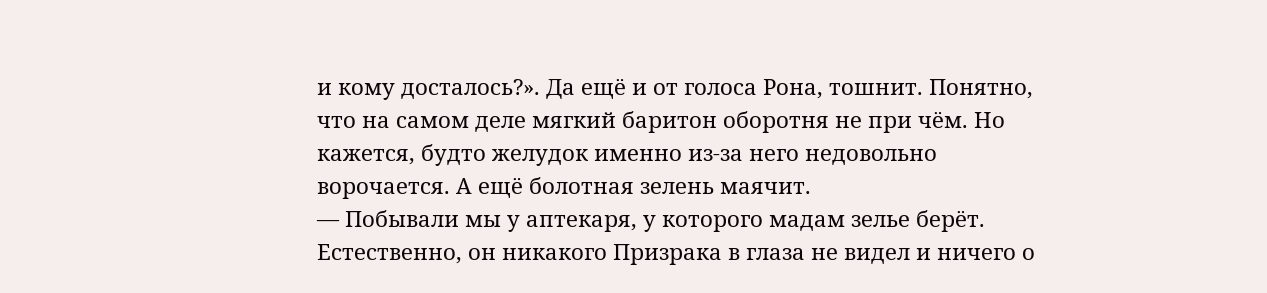и кому досталось?». Да ещё и от голоса Рона, тошнит. Понятно, что на самом деле мягкий баритон оборотня не при чём. Но кажется, будто желудок именно из-за него недовольно ворочается. А ещё болотная зелень маячит.
— Побывали мы у аптекаря, у которого мадам зелье берёт. Естественно, он никакого Призрака в глаза не видел и ничего о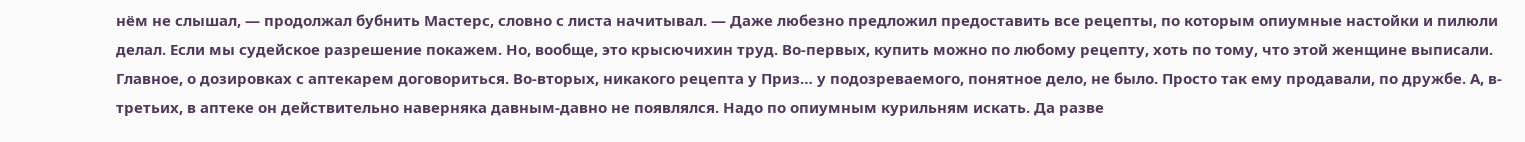нём не слышал, — продолжал бубнить Мастерс, словно с листа начитывал. — Даже любезно предложил предоставить все рецепты, по которым опиумные настойки и пилюли делал. Если мы судейское разрешение покажем. Но, вообще, это крысючихин труд. Во-первых, купить можно по любому рецепту, хоть по тому, что этой женщине выписали. Главное, о дозировках с аптекарем договориться. Во-вторых, никакого рецепта у Приз… у подозреваемого, понятное дело, не было. Просто так ему продавали, по дружбе. А, в-третьих, в аптеке он действительно наверняка давным-давно не появлялся. Надо по опиумным курильням искать. Да разве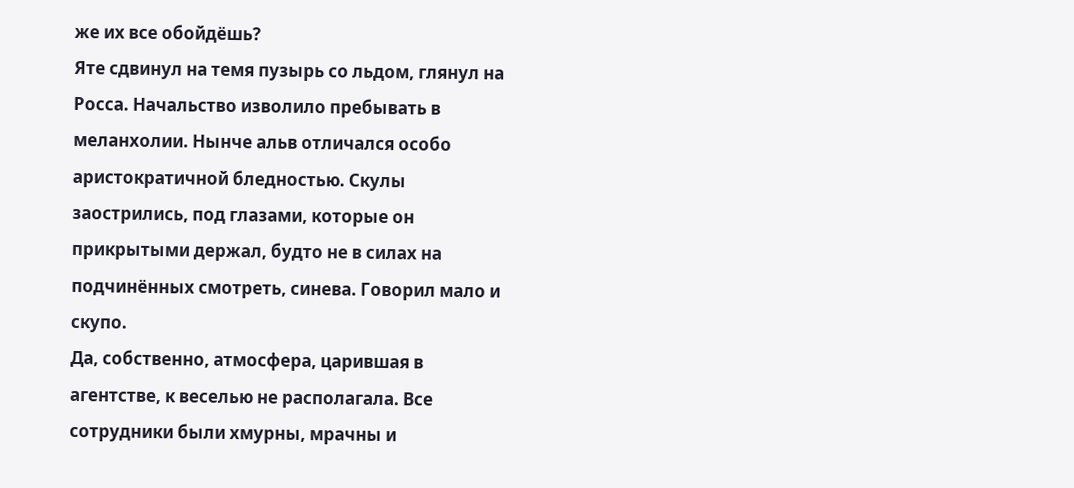же их все обойдёшь?
Яте сдвинул на темя пузырь со льдом, глянул на Росса. Начальство изволило пребывать в меланхолии. Нынче альв отличался особо аристократичной бледностью. Скулы заострились, под глазами, которые он прикрытыми держал, будто не в силах на подчинённых смотреть, синева. Говорил мало и скупо.
Да, собственно, атмосфера, царившая в агентстве, к веселью не располагала. Все сотрудники были хмурны, мрачны и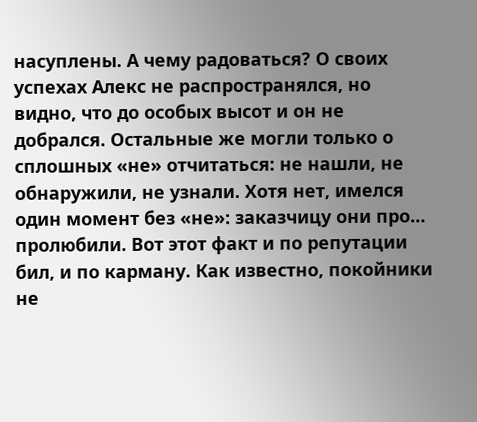насуплены. А чему радоваться? О своих успехах Алекс не распространялся, но видно, что до особых высот и он не добрался. Остальные же могли только о сплошных «не» отчитаться: не нашли, не обнаружили, не узнали. Хотя нет, имелся один момент без «не»: заказчицу они про… пролюбили. Вот этот факт и по репутации бил, и по карману. Как известно, покойники не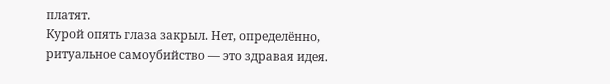платят.
Курой опять глаза закрыл. Нет, определённо, ритуальное самоубийство — это здравая идея.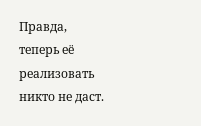Правда, теперь её реализовать никто не даст.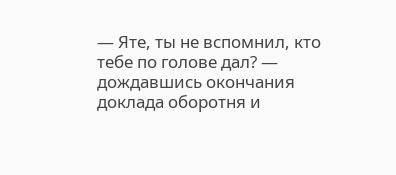— Яте, ты не вспомнил, кто тебе по голове дал? — дождавшись окончания доклада оборотня и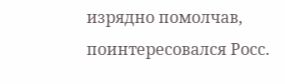изрядно помолчав, поинтересовался Росс.